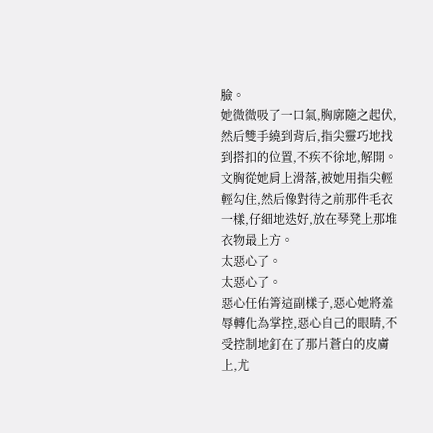臉。
她微微吸了一口氣,胸廓隨之起伏,然后雙手繞到背后,指尖靈巧地找到搭扣的位置,不疾不徐地,解開。
文胸從她肩上滑落,被她用指尖輕輕勾住,然后像對待之前那件毛衣一樣,仔細地迭好,放在琴凳上那堆衣物最上方。
太惡心了。
太惡心了。
惡心任佑箐這副樣子,惡心她將羞辱轉化為掌控,惡心自己的眼睛,不受控制地釘在了那片蒼白的皮膚上,尤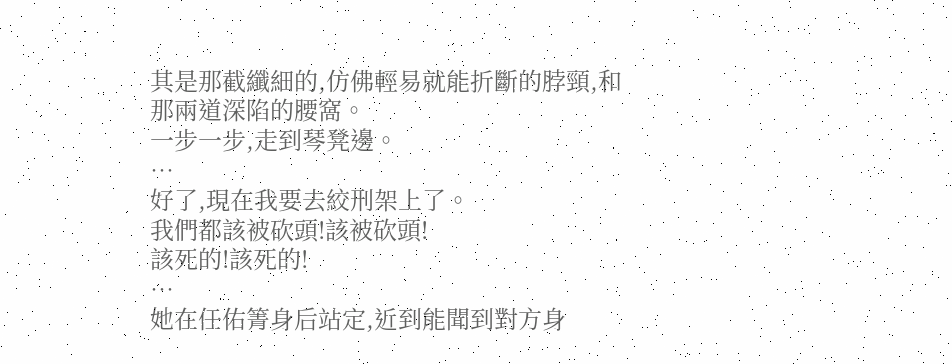其是那截纖細的,仿佛輕易就能折斷的脖頸,和那兩道深陷的腰窩。
一步一步,走到琴凳邊。
…
好了,現在我要去絞刑架上了。
我們都該被砍頭!該被砍頭!
該死的!該死的!
…
她在任佑箐身后站定,近到能聞到對方身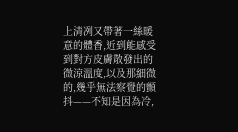上清冽又帶著一絲暖意的體香,近到能感受到對方皮膚散發出的微涼溫度,以及那細微的,幾乎無法察覺的顫抖——不知是因為冷,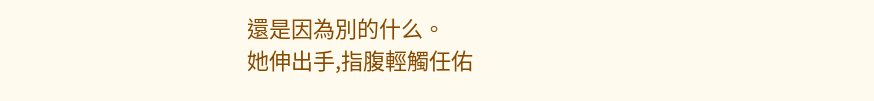還是因為別的什么。
她伸出手,指腹輕觸任佑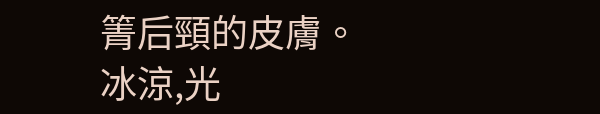箐后頸的皮膚。
冰涼,光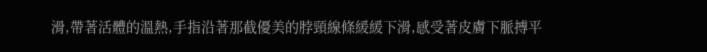滑,帶著活體的溫熱,手指沿著那截優美的脖頸線條緩緩下滑,感受著皮膚下脈搏平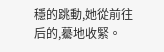穩的跳動,她從前往后的,驀地收緊。